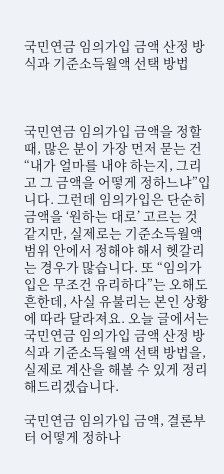국민연금 임의가입 금액 산정 방식과 기준소득월액 선택 방법



국민연금 임의가입 금액을 정할 때, 많은 분이 가장 먼저 묻는 건 “내가 얼마를 내야 하는지, 그리고 그 금액을 어떻게 정하느냐”입니다. 그런데 임의가입은 단순히 금액을 ‘원하는 대로’ 고르는 것 같지만, 실제로는 기준소득월액 범위 안에서 정해야 해서 헷갈리는 경우가 많습니다. 또 “임의가입은 무조건 유리하다”는 오해도 흔한데, 사실 유불리는 본인 상황에 따라 달라져요. 오늘 글에서는 국민연금 임의가입 금액 산정 방식과 기준소득월액 선택 방법을, 실제로 계산을 해볼 수 있게 정리해드리겠습니다.

국민연금 임의가입 금액, 결론부터 어떻게 정하나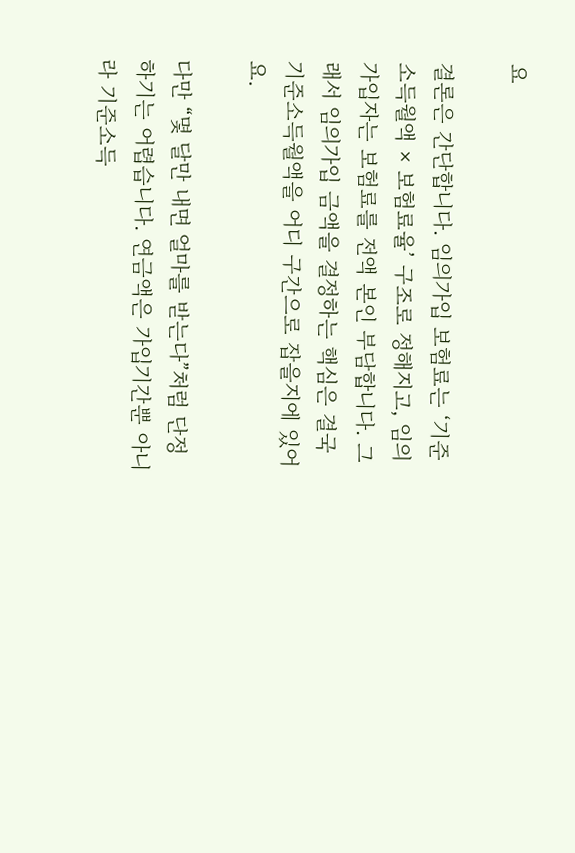요

결론은 간단합니다. 임의가입 보험료는 ‘기준소득월액 × 보험료율’ 구조로 정해지고, 임의가입자는 보험료를 전액 본인 부담합니다. 그래서 임의가입 금액을 결정하는 핵심은 결국 기준소득월액을 어디 구간으로 잡을지에 있어요.

다만 “몇 달만 내면 얼마를 받는다”처럼 단정하기는 어렵습니다. 연금액은 가입기간뿐 아니라 기준소득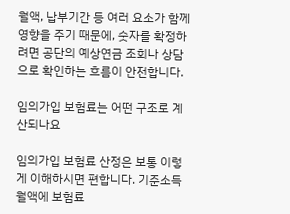월액, 납부기간 등 여러 요소가 함께 영향을 주기 때문에, 숫자를 확정하려면 공단의 예상연금 조회나 상담으로 확인하는 흐름이 안전합니다.

임의가입 보험료는 어떤 구조로 계산되나요

임의가입 보험료 산정은 보통 이렇게 이해하시면 편합니다. 기준소득월액에 보험료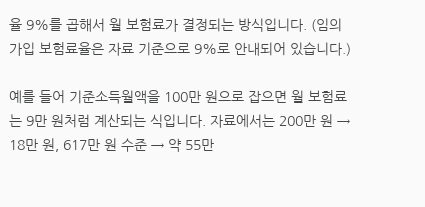율 9%를 곱해서 월 보험료가 결정되는 방식입니다. (임의가입 보험료율은 자료 기준으로 9%로 안내되어 있습니다.)

예를 들어 기준소득월액을 100만 원으로 잡으면 월 보험료는 9만 원처럼 계산되는 식입니다. 자료에서는 200만 원 → 18만 원, 617만 원 수준 → 약 55만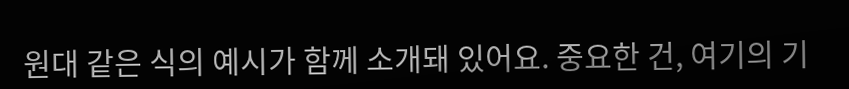원대 같은 식의 예시가 함께 소개돼 있어요. 중요한 건, 여기의 기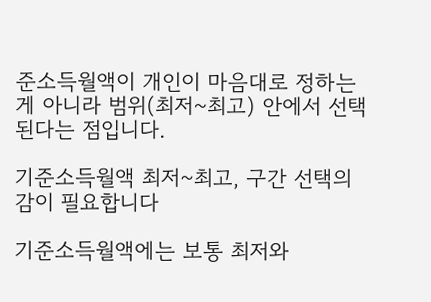준소득월액이 개인이 마음대로 정하는 게 아니라 범위(최저~최고) 안에서 선택된다는 점입니다.

기준소득월액 최저~최고, 구간 선택의 감이 필요합니다

기준소득월액에는 보통 최저와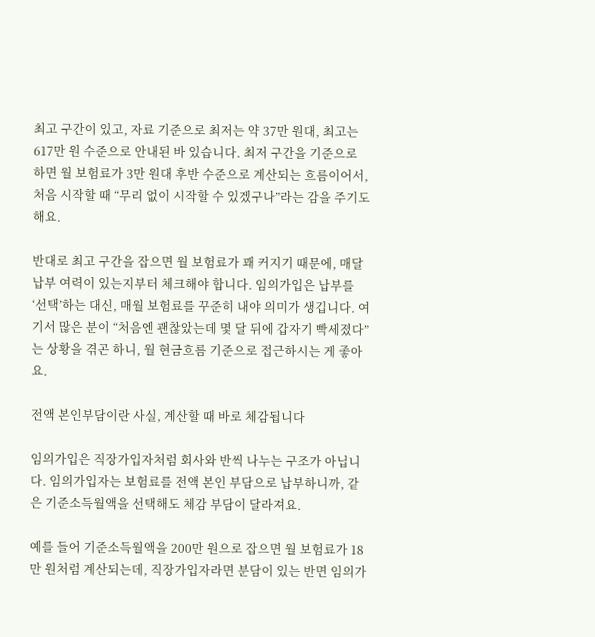최고 구간이 있고, 자료 기준으로 최저는 약 37만 원대, 최고는 617만 원 수준으로 안내된 바 있습니다. 최저 구간을 기준으로 하면 월 보험료가 3만 원대 후반 수준으로 계산되는 흐름이어서, 처음 시작할 때 “무리 없이 시작할 수 있겠구나”라는 감을 주기도 해요.

반대로 최고 구간을 잡으면 월 보험료가 꽤 커지기 때문에, 매달 납부 여력이 있는지부터 체크해야 합니다. 임의가입은 납부를 ‘선택’하는 대신, 매월 보험료를 꾸준히 내야 의미가 생깁니다. 여기서 많은 분이 “처음엔 괜찮았는데 몇 달 뒤에 갑자기 빡세졌다”는 상황을 겪곤 하니, 월 현금흐름 기준으로 접근하시는 게 좋아요.

전액 본인부담이란 사실, 계산할 때 바로 체감됩니다

임의가입은 직장가입자처럼 회사와 반씩 나누는 구조가 아닙니다. 임의가입자는 보험료를 전액 본인 부담으로 납부하니까, 같은 기준소득월액을 선택해도 체감 부담이 달라져요.

예를 들어 기준소득월액을 200만 원으로 잡으면 월 보험료가 18만 원처럼 계산되는데, 직장가입자라면 분담이 있는 반면 임의가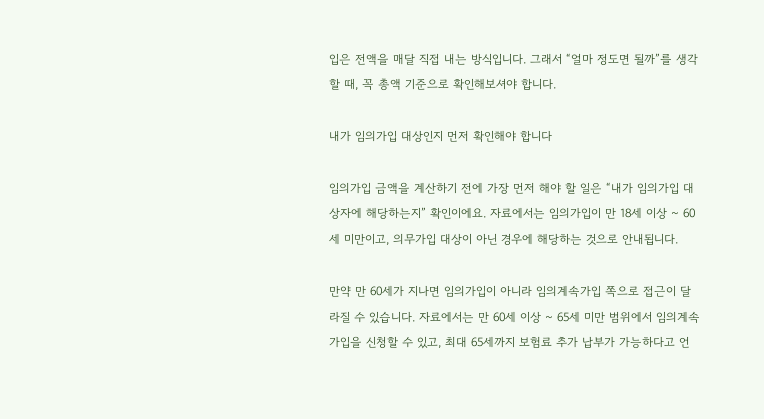입은 전액을 매달 직접 내는 방식입니다. 그래서 “얼마 정도면 될까”를 생각할 때, 꼭 총액 기준으로 확인해보셔야 합니다.

내가 임의가입 대상인지 먼저 확인해야 합니다

임의가입 금액을 계산하기 전에 가장 먼저 해야 할 일은 “내가 임의가입 대상자에 해당하는지” 확인이에요. 자료에서는 임의가입이 만 18세 이상 ~ 60세 미만이고, 의무가입 대상이 아닌 경우에 해당하는 것으로 안내됩니다.

만약 만 60세가 지나면 임의가입이 아니라 임의계속가입 쪽으로 접근이 달라질 수 있습니다. 자료에서는 만 60세 이상 ~ 65세 미만 범위에서 임의계속가입을 신청할 수 있고, 최대 65세까지 보험료 추가 납부가 가능하다고 언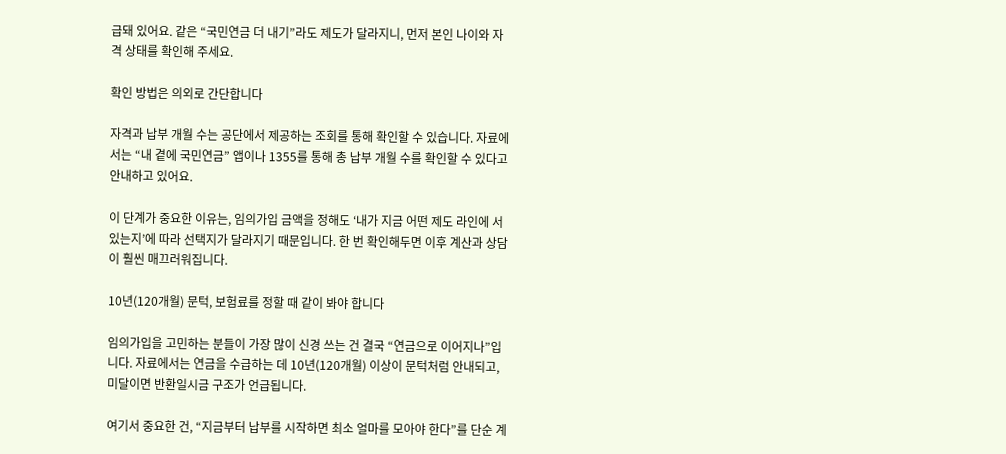급돼 있어요. 같은 “국민연금 더 내기”라도 제도가 달라지니, 먼저 본인 나이와 자격 상태를 확인해 주세요.

확인 방법은 의외로 간단합니다

자격과 납부 개월 수는 공단에서 제공하는 조회를 통해 확인할 수 있습니다. 자료에서는 “내 곁에 국민연금” 앱이나 1355를 통해 총 납부 개월 수를 확인할 수 있다고 안내하고 있어요.

이 단계가 중요한 이유는, 임의가입 금액을 정해도 ‘내가 지금 어떤 제도 라인에 서 있는지’에 따라 선택지가 달라지기 때문입니다. 한 번 확인해두면 이후 계산과 상담이 훨씬 매끄러워집니다.

10년(120개월) 문턱, 보험료를 정할 때 같이 봐야 합니다

임의가입을 고민하는 분들이 가장 많이 신경 쓰는 건 결국 “연금으로 이어지나”입니다. 자료에서는 연금을 수급하는 데 10년(120개월) 이상이 문턱처럼 안내되고, 미달이면 반환일시금 구조가 언급됩니다.

여기서 중요한 건, “지금부터 납부를 시작하면 최소 얼마를 모아야 한다”를 단순 계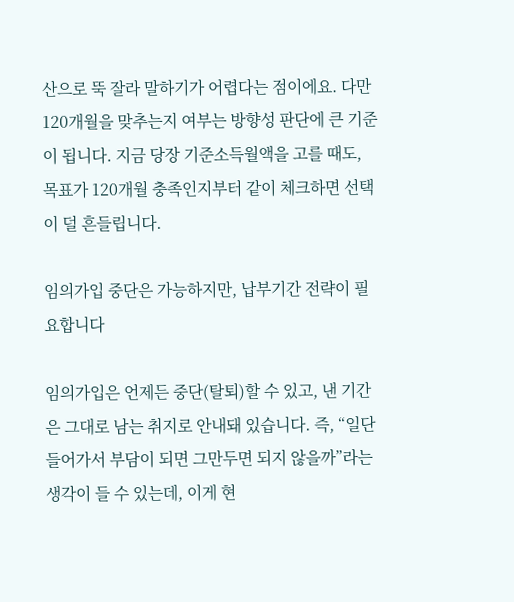산으로 뚝 잘라 말하기가 어렵다는 점이에요. 다만 120개월을 맞추는지 여부는 방향성 판단에 큰 기준이 됩니다. 지금 당장 기준소득월액을 고를 때도, 목표가 120개월 충족인지부터 같이 체크하면 선택이 덜 흔들립니다.

임의가입 중단은 가능하지만, 납부기간 전략이 필요합니다

임의가입은 언제든 중단(탈퇴)할 수 있고, 낸 기간은 그대로 남는 취지로 안내돼 있습니다. 즉, “일단 들어가서 부담이 되면 그만두면 되지 않을까”라는 생각이 들 수 있는데, 이게 현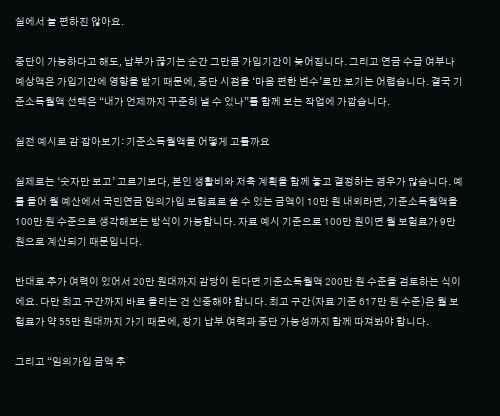실에서 늘 편하진 않아요.

중단이 가능하다고 해도, 납부가 끊기는 순간 그만큼 가입기간이 늦어집니다. 그리고 연금 수급 여부나 예상액은 가입기간에 영향을 받기 때문에, 중단 시점을 ‘마음 편한 변수’로만 보기는 어렵습니다. 결국 기준소득월액 선택은 “내가 언제까지 꾸준히 낼 수 있나”를 함께 보는 작업에 가깝습니다.

실전 예시로 감 잡아보기: 기준소득월액을 어떻게 고를까요

실제로는 ‘숫자만 보고’ 고르기보다, 본인 생활비와 저축 계획을 함께 놓고 결정하는 경우가 많습니다. 예를 들어 월 예산에서 국민연금 임의가입 보험료로 쓸 수 있는 금액이 10만 원 내외라면, 기준소득월액을 100만 원 수준으로 생각해보는 방식이 가능합니다. 자료 예시 기준으로 100만 원이면 월 보험료가 9만 원으로 계산되기 때문입니다.

반대로 추가 여력이 있어서 20만 원대까지 감당이 된다면 기준소득월액 200만 원 수준을 검토하는 식이에요. 다만 최고 구간까지 바로 올리는 건 신중해야 합니다. 최고 구간(자료 기준 617만 원 수준)은 월 보험료가 약 55만 원대까지 가기 때문에, 장기 납부 여력과 중단 가능성까지 함께 따져봐야 합니다.

그리고 “임의가입 금액 추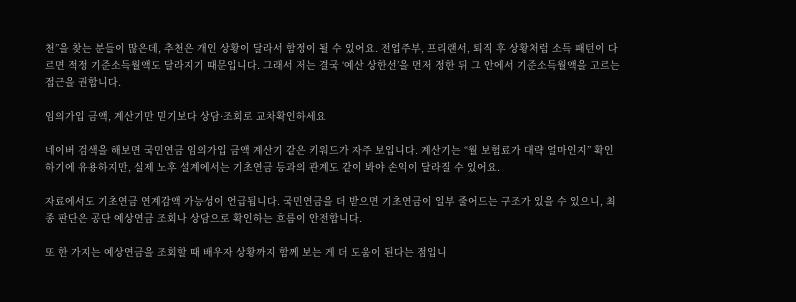천”을 찾는 분들이 많은데, 추천은 개인 상황이 달라서 함정이 될 수 있어요. 전업주부, 프리랜서, 퇴직 후 상황처럼 소득 패턴이 다르면 적정 기준소득월액도 달라지기 때문입니다. 그래서 저는 결국 ‘예산 상한선’을 먼저 정한 뒤 그 안에서 기준소득월액을 고르는 접근을 권합니다.

임의가입 금액, 계산기만 믿기보다 상담·조회로 교차확인하세요

네이버 검색을 해보면 국민연금 임의가입 금액 계산기 같은 키워드가 자주 보입니다. 계산기는 “월 보험료가 대략 얼마인지” 확인하기에 유용하지만, 실제 노후 설계에서는 기초연금 등과의 관계도 같이 봐야 손익이 달라질 수 있어요.

자료에서도 기초연금 연계감액 가능성이 언급됩니다. 국민연금을 더 받으면 기초연금이 일부 줄어드는 구조가 있을 수 있으니, 최종 판단은 공단 예상연금 조회나 상담으로 확인하는 흐름이 안전합니다.

또 한 가지는 예상연금을 조회할 때 배우자 상황까지 함께 보는 게 더 도움이 된다는 점입니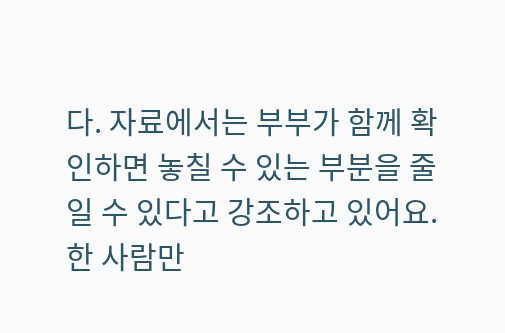다. 자료에서는 부부가 함께 확인하면 놓칠 수 있는 부분을 줄일 수 있다고 강조하고 있어요. 한 사람만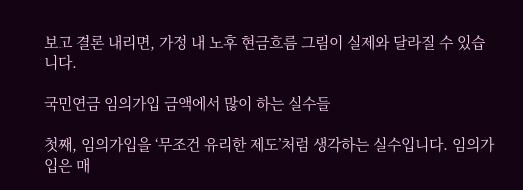보고 결론 내리면, 가정 내 노후 현금흐름 그림이 실제와 달라질 수 있습니다.

국민연금 임의가입 금액에서 많이 하는 실수들

첫째, 임의가입을 ‘무조건 유리한 제도’처럼 생각하는 실수입니다. 임의가입은 매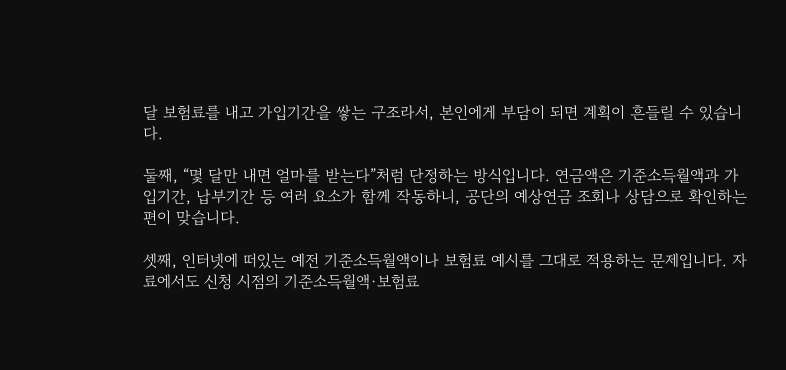달 보험료를 내고 가입기간을 쌓는 구조라서, 본인에게 부담이 되면 계획이 흔들릴 수 있습니다.

둘째, “몇 달만 내면 얼마를 받는다”처럼 단정하는 방식입니다. 연금액은 기준소득월액과 가입기간, 납부기간 등 여러 요소가 함께 작동하니, 공단의 예상연금 조회나 상담으로 확인하는 편이 맞습니다.

셋째, 인터넷에 떠있는 예전 기준소득월액이나 보험료 예시를 그대로 적용하는 문제입니다. 자료에서도 신청 시점의 기준소득월액·보험료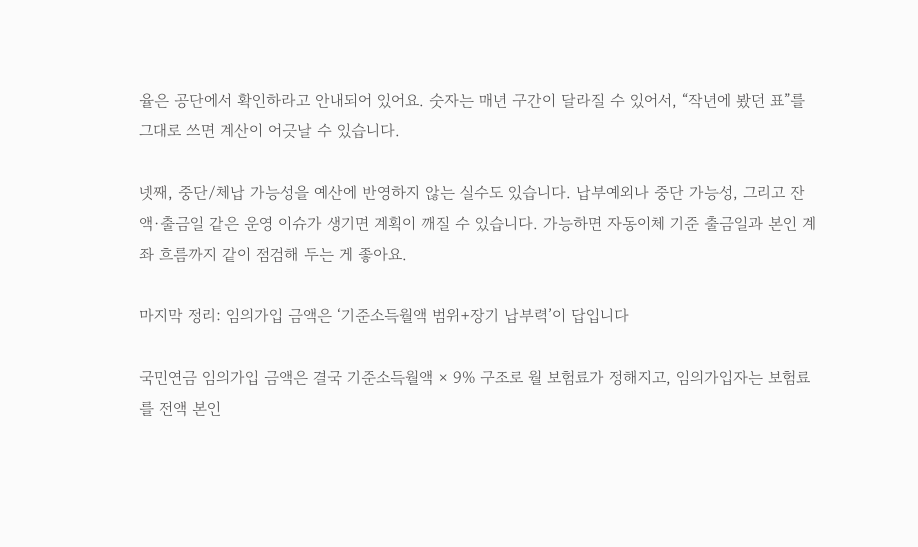율은 공단에서 확인하라고 안내되어 있어요. 숫자는 매년 구간이 달라질 수 있어서, “작년에 봤던 표”를 그대로 쓰면 계산이 어긋날 수 있습니다.

넷째, 중단/체납 가능성을 예산에 반영하지 않는 실수도 있습니다. 납부예외나 중단 가능성, 그리고 잔액·출금일 같은 운영 이슈가 생기면 계획이 깨질 수 있습니다. 가능하면 자동이체 기준 출금일과 본인 계좌 흐름까지 같이 점검해 두는 게 좋아요.

마지막 정리: 임의가입 금액은 ‘기준소득월액 범위+장기 납부력’이 답입니다

국민연금 임의가입 금액은 결국 기준소득월액 × 9% 구조로 월 보험료가 정해지고, 임의가입자는 보험료를 전액 본인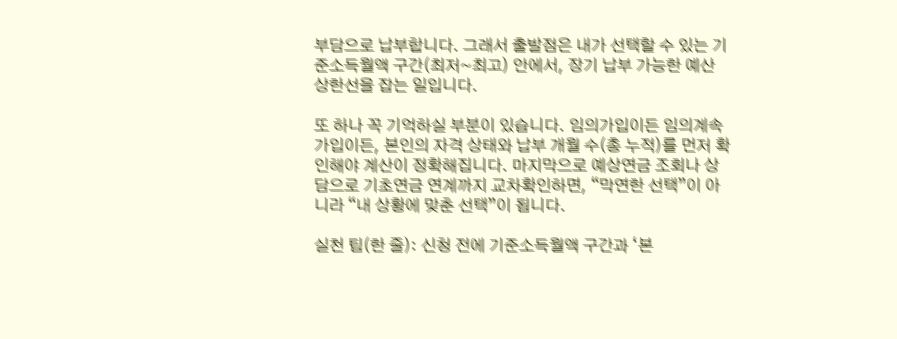부담으로 납부합니다. 그래서 출발점은 내가 선택할 수 있는 기준소득월액 구간(최저~최고) 안에서, 장기 납부 가능한 예산 상한선을 잡는 일입니다.

또 하나 꼭 기억하실 부분이 있습니다. 임의가입이든 임의계속가입이든, 본인의 자격 상태와 납부 개월 수(총 누적)를 먼저 확인해야 계산이 정확해집니다. 마지막으로 예상연금 조회나 상담으로 기초연금 연계까지 교차확인하면, “막연한 선택”이 아니라 “내 상황에 맞춘 선택”이 됩니다.

실천 팁(한 줄): 신청 전에 기준소득월액 구간과 ‘본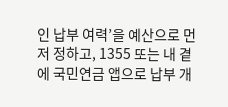인 납부 여력’을 예산으로 먼저 정하고, 1355 또는 내 곁에 국민연금 앱으로 납부 개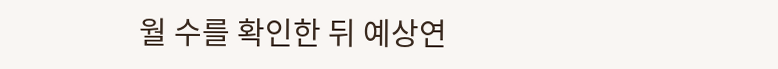월 수를 확인한 뒤 예상연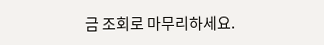금 조회로 마무리하세요.